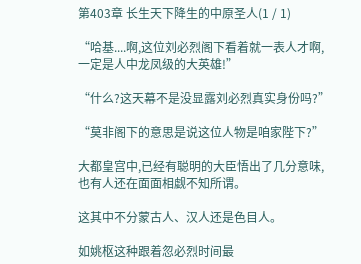第403章 长生天下降生的中原圣人(1 / 1)

“哈基....啊,这位刘必烈阁下看着就一表人才啊,一定是人中龙凤级的大英雄!”

“什么?这天幕不是没显露刘必烈真实身份吗?”

“莫非阁下的意思是说这位人物是咱家陛下?”

大都皇宫中,已经有聪明的大臣悟出了几分意味,也有人还在面面相觑不知所谓。

这其中不分蒙古人、汉人还是色目人。

如姚枢这种跟着忽必烈时间最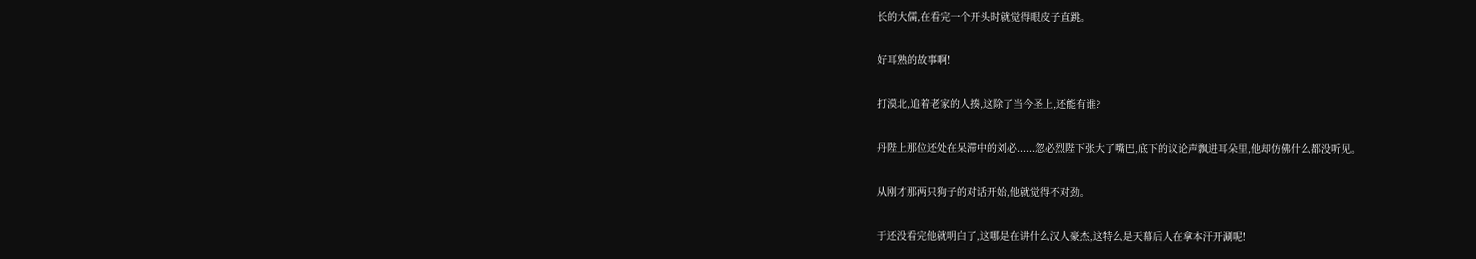长的大儒,在看完一个开头时就觉得眼皮子直跳。

好耳熟的故事啊!

打漠北,追着老家的人揍,这除了当今圣上,还能有谁?

丹陛上那位还处在呆滞中的刘必......忽必烈陛下张大了嘴巴,底下的议论声飘进耳朵里,他却仿佛什么都没听见。

从刚才那两只狗子的对话开始,他就觉得不对劲。

于还没看完他就明白了,这哪是在讲什么汉人豪杰,这特么是天幕后人在拿本汗开涮呢!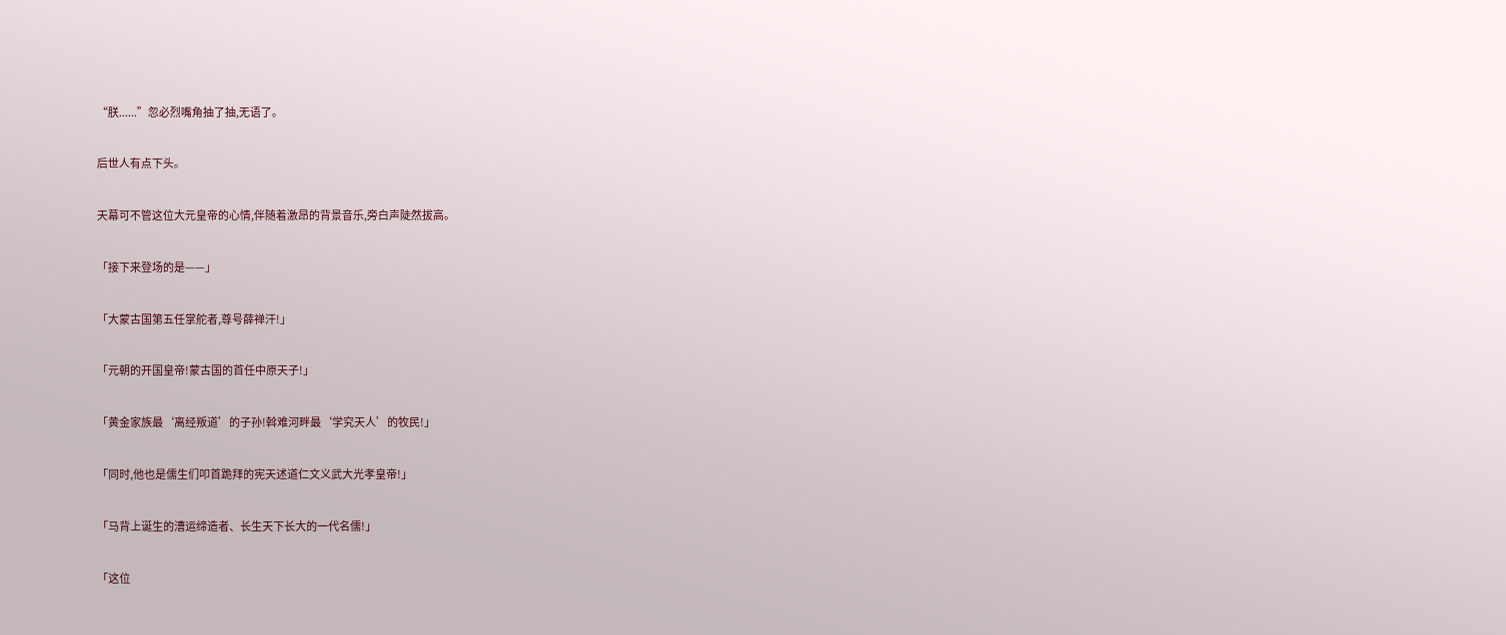“朕......”忽必烈嘴角抽了抽,无语了。

后世人有点下头。

天幕可不管这位大元皇帝的心情,伴随着激昂的背景音乐,旁白声陡然拔高。

「接下来登场的是——」

「大蒙古国第五任掌舵者,尊号薛禅汗!」

「元朝的开国皇帝!蒙古国的首任中原天子!」

「黄金家族最‘离经叛道’的子孙!斡难河畔最‘学究天人’的牧民!」

「同时,他也是儒生们叩首跪拜的宪天述道仁文义武大光孝皇帝!」

「马背上诞生的漕运缔造者、长生天下长大的一代名儒!」

「这位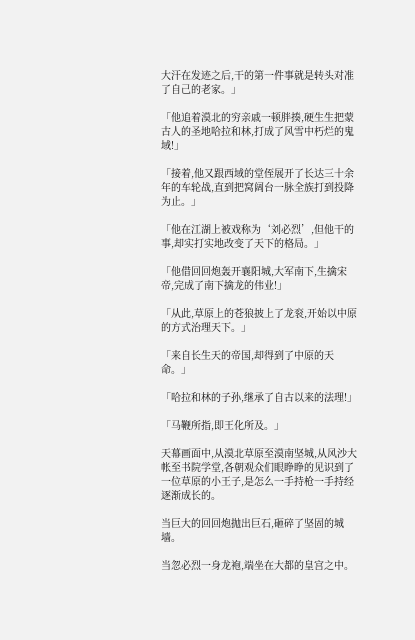大汗在发迹之后,干的第一件事就是转头对准了自己的老家。」

「他追着漠北的穷亲戚一顿胖揍,硬生生把蒙古人的圣地哈拉和林,打成了风雪中朽烂的鬼域!」

「接着,他又跟西域的堂侄展开了长达三十余年的车轮战,直到把窝阔台一脉全族打到投降为止。」

「他在江湖上被戏称为‘刘必烈’,但他干的事,却实打实地改变了天下的格局。」

「他借回回炮轰开襄阳城,大军南下,生擒宋帝,完成了南下擒龙的伟业!」

「从此,草原上的苍狼披上了龙衮,开始以中原的方式治理天下。」

「来自长生天的帝国,却得到了中原的天命。」

「哈拉和林的子孙,继承了自古以来的法理!」

「马鞭所指,即王化所及。」

天幕画面中,从漠北草原至漠南坚城,从风沙大帐至书院学堂,各朝观众们眼睁睁的见识到了一位草原的小王子,是怎么一手持枪一手持经逐渐成长的。

当巨大的回回炮抛出巨石,砸碎了坚固的城墙。

当忽必烈一身龙袍,端坐在大都的皇宫之中。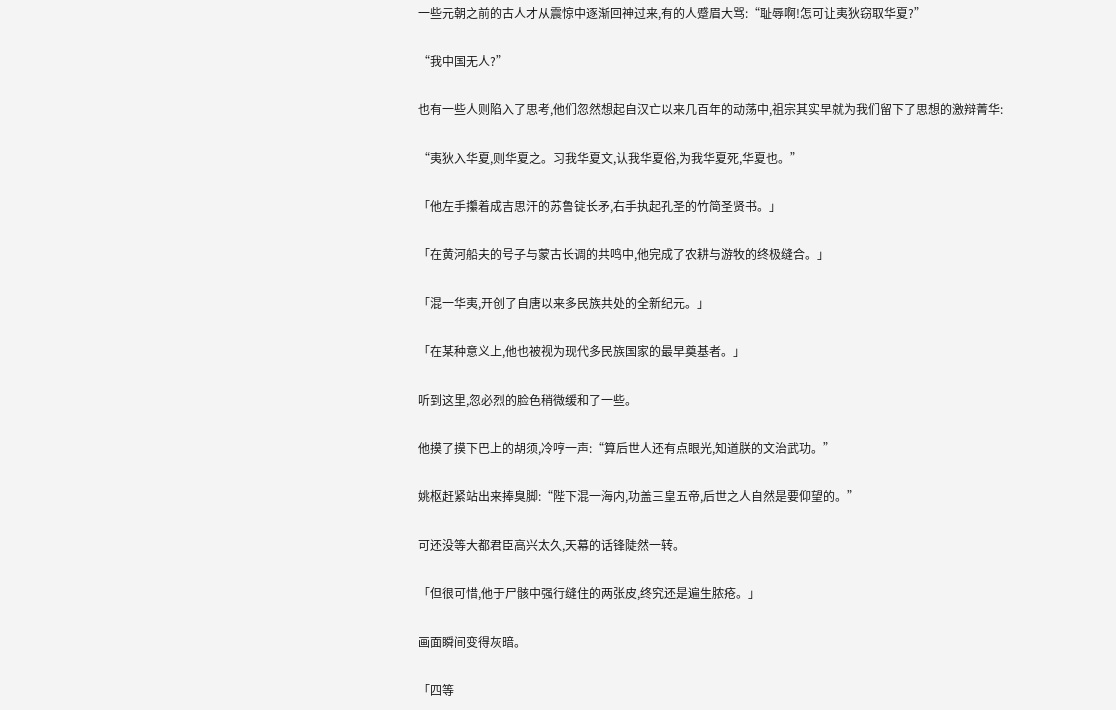一些元朝之前的古人才从震惊中逐渐回神过来,有的人蹙眉大骂:“耻辱啊!怎可让夷狄窃取华夏?”

“我中国无人?”

也有一些人则陷入了思考,他们忽然想起自汉亡以来几百年的动荡中,祖宗其实早就为我们留下了思想的激辩菁华:

“夷狄入华夏,则华夏之。习我华夏文,认我华夏俗,为我华夏死,华夏也。”

「他左手攥着成吉思汗的苏鲁锭长矛,右手执起孔圣的竹简圣贤书。」

「在黄河船夫的号子与蒙古长调的共鸣中,他完成了农耕与游牧的终极缝合。」

「混一华夷,开创了自唐以来多民族共处的全新纪元。」

「在某种意义上,他也被视为现代多民族国家的最早奠基者。」

听到这里,忽必烈的脸色稍微缓和了一些。

他摸了摸下巴上的胡须,冷哼一声:“算后世人还有点眼光,知道朕的文治武功。”

姚枢赶紧站出来捧臭脚:“陛下混一海内,功盖三皇五帝,后世之人自然是要仰望的。”

可还没等大都君臣高兴太久,天幕的话锋陡然一转。

「但很可惜,他于尸骸中强行缝住的两张皮,终究还是遍生脓疮。」

画面瞬间变得灰暗。

「四等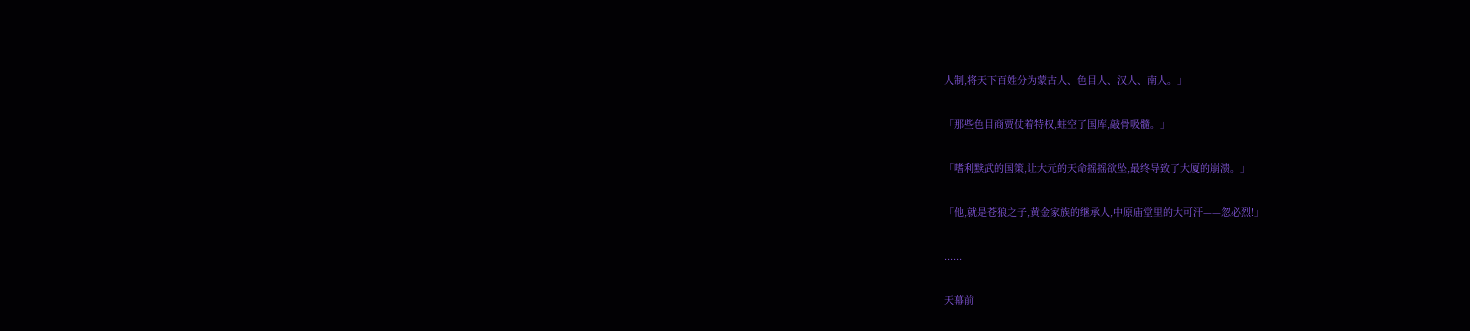人制,将天下百姓分为蒙古人、色目人、汉人、南人。」

「那些色目商贾仗着特权,蛀空了国库,敲骨吸髓。」

「嗜利黩武的国策,让大元的天命摇摇欲坠,最终导致了大厦的崩溃。」

「他,就是苍狼之子,黄金家族的继承人,中原庙堂里的大可汗——忽必烈!」

......

天幕前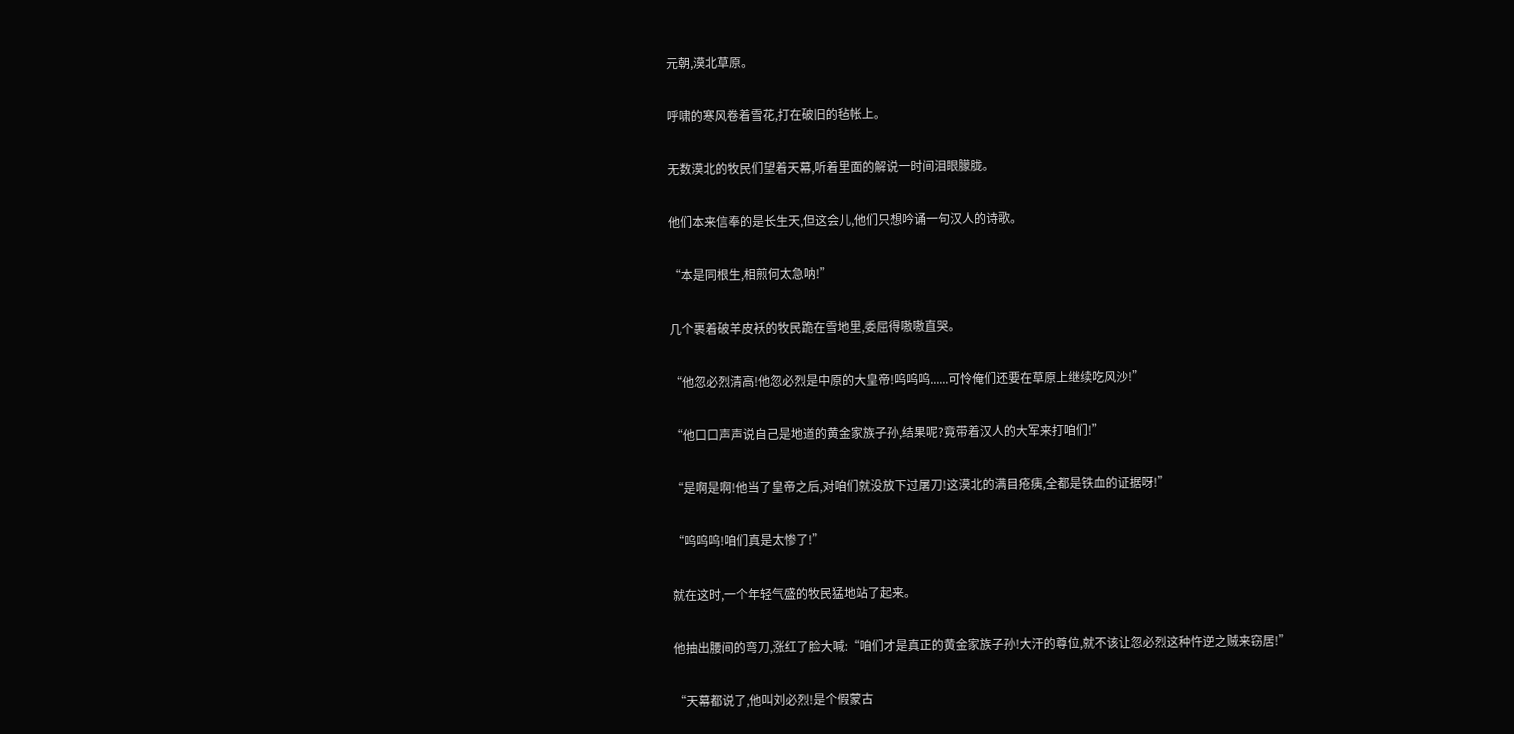元朝,漠北草原。

呼啸的寒风卷着雪花,打在破旧的毡帐上。

无数漠北的牧民们望着天幕,听着里面的解说一时间泪眼朦胧。

他们本来信奉的是长生天,但这会儿,他们只想吟诵一句汉人的诗歌。

“本是同根生,相煎何太急呐!”

几个裹着破羊皮袄的牧民跪在雪地里,委屈得嗷嗷直哭。

“他忽必烈清高!他忽必烈是中原的大皇帝!呜呜呜......可怜俺们还要在草原上继续吃风沙!”

“他口口声声说自己是地道的黄金家族子孙,结果呢?竟带着汉人的大军来打咱们!”

“是啊是啊!他当了皇帝之后,对咱们就没放下过屠刀!这漠北的满目疮痍,全都是铁血的证据呀!”

“呜呜呜!咱们真是太惨了!”

就在这时,一个年轻气盛的牧民猛地站了起来。

他抽出腰间的弯刀,涨红了脸大喊:“咱们才是真正的黄金家族子孙!大汗的尊位,就不该让忽必烈这种忤逆之贼来窃居!”

“天幕都说了,他叫刘必烈!是个假蒙古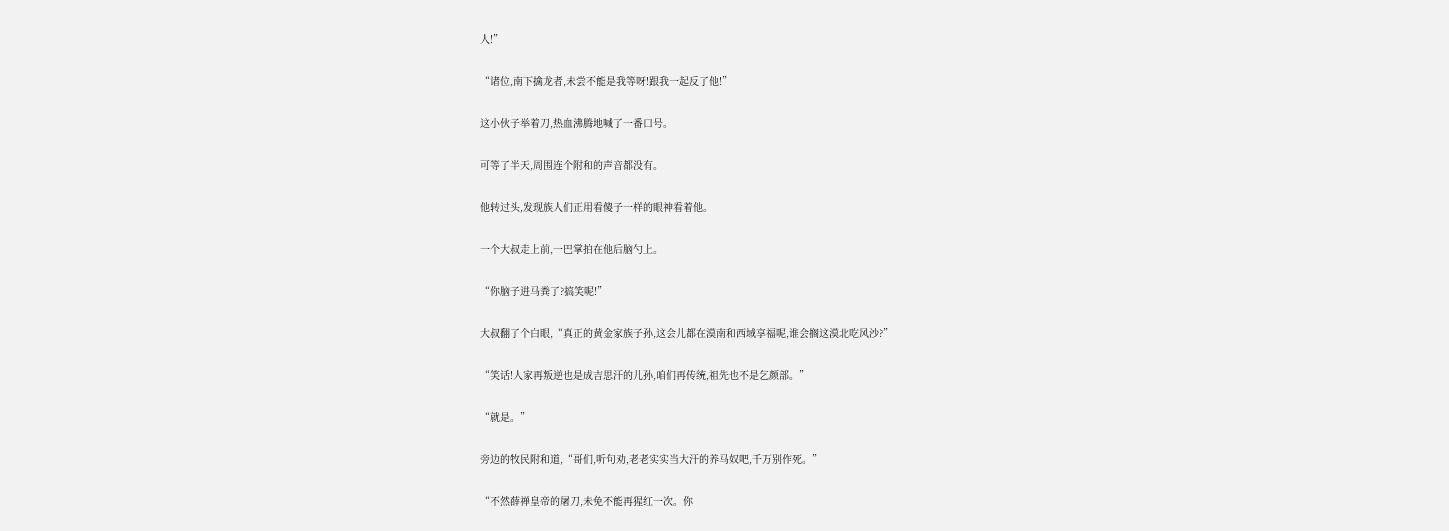人!”

“诸位,南下擒龙者,未尝不能是我等呀!跟我一起反了他!”

这小伙子举着刀,热血沸腾地喊了一番口号。

可等了半天,周围连个附和的声音都没有。

他转过头,发现族人们正用看傻子一样的眼神看着他。

一个大叔走上前,一巴掌拍在他后脑勺上。

“你脑子进马粪了?搞笑呢!”

大叔翻了个白眼,“真正的黄金家族子孙,这会儿都在漠南和西域享福呢,谁会搁这漠北吃风沙?”

“笑话!人家再叛逆也是成吉思汗的儿孙,咱们再传统,祖先也不是乞颜部。”

“就是。”

旁边的牧民附和道,“哥们,听句劝,老老实实当大汗的养马奴吧,千万别作死。”

“不然薛禅皇帝的屠刀,未免不能再猩红一次。你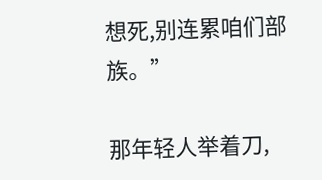想死,别连累咱们部族。”

那年轻人举着刀,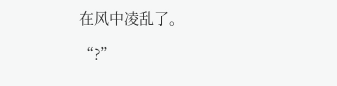在风中凌乱了。

“?”